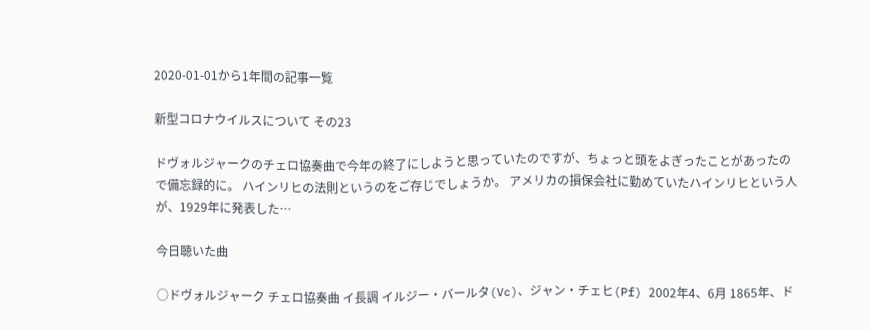2020-01-01から1年間の記事一覧

新型コロナウイルスについて その23

ドヴォルジャークのチェロ協奏曲で今年の終了にしようと思っていたのですが、ちょっと頭をよぎったことがあったので備忘録的に。 ハインリヒの法則というのをご存じでしょうか。 アメリカの損保会社に勤めていたハインリヒという人が、1929年に発表した…

今日聴いた曲

○ドヴォルジャーク チェロ協奏曲 イ長調 イルジー・バールタ(Vc)、ジャン・チェヒ(Pf) 2002年4、6月 1865年、ド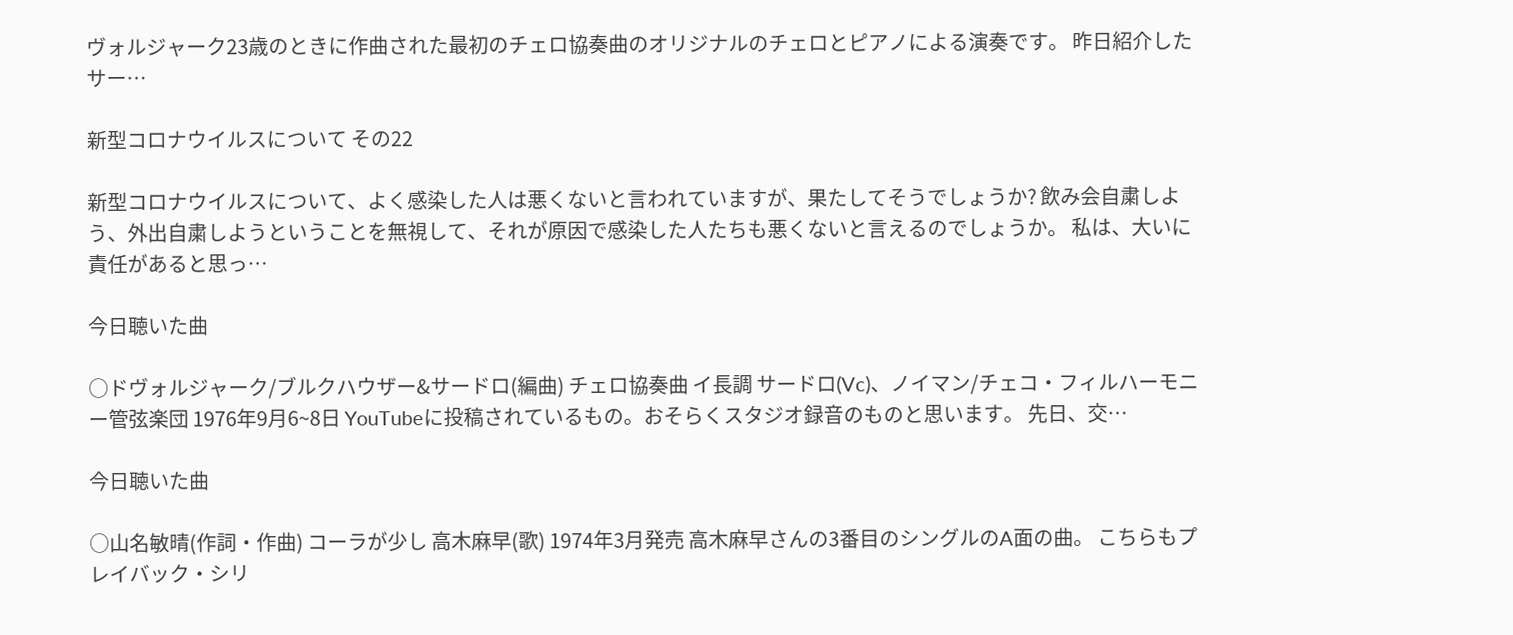ヴォルジャーク23歳のときに作曲された最初のチェロ協奏曲のオリジナルのチェロとピアノによる演奏です。 昨日紹介したサー…

新型コロナウイルスについて その22

新型コロナウイルスについて、よく感染した人は悪くないと言われていますが、果たしてそうでしょうか? 飲み会自粛しよう、外出自粛しようということを無視して、それが原因で感染した人たちも悪くないと言えるのでしょうか。 私は、大いに責任があると思っ…

今日聴いた曲

○ドヴォルジャーク/ブルクハウザー&サードロ(編曲) チェロ協奏曲 イ長調 サードロ(Vc)、ノイマン/チェコ・フィルハーモニー管弦楽団 1976年9月6~8日 YouTubeに投稿されているもの。おそらくスタジオ録音のものと思います。 先日、交…

今日聴いた曲

○山名敏晴(作詞・作曲) コーラが少し 高木麻早(歌) 1974年3月発売 高木麻早さんの3番目のシングルのA面の曲。 こちらもプレイバック・シリ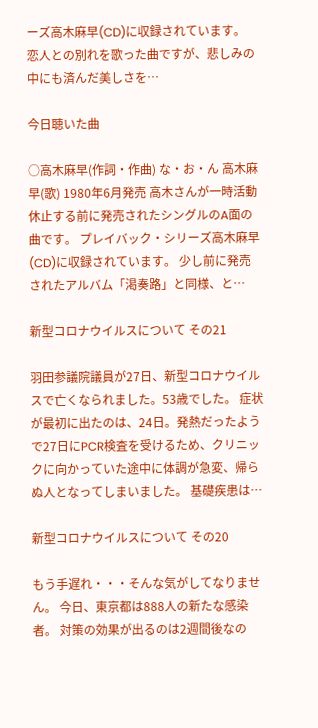ーズ高木麻早(CD)に収録されています。 恋人との別れを歌った曲ですが、悲しみの中にも済んだ美しさを…

今日聴いた曲

○高木麻早(作詞・作曲) な・お・ん 高木麻早(歌) 1980年6月発売 高木さんが一時活動休止する前に発売されたシングルのA面の曲です。 プレイバック・シリーズ高木麻早(CD)に収録されています。 少し前に発売されたアルバム「渇奏路」と同様、と…

新型コロナウイルスについて その21

羽田参議院議員が27日、新型コロナウイルスで亡くなられました。53歳でした。 症状が最初に出たのは、24日。発熱だったようで27日にPCR検査を受けるため、クリニックに向かっていた途中に体調が急変、帰らぬ人となってしまいました。 基礎疾患は…

新型コロナウイルスについて その20

もう手遅れ・・・そんな気がしてなりません。 今日、東京都は888人の新たな感染者。 対策の効果が出るのは2週間後なの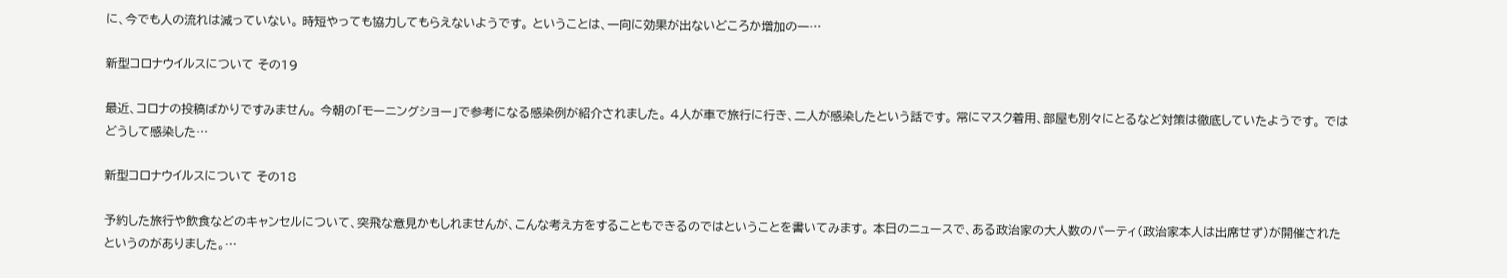に、今でも人の流れは減っていない。 時短やっても協力してもらえないようです。 ということは、一向に効果が出ないどころか増加の一…

新型コロナウイルスについて その19

最近、コロナの投稿ばかりですみません。 今朝の「モーニングショー」で参考になる感染例が紹介されました。 4人が車で旅行に行き、二人が感染したという話です。 常にマスク着用、部屋も別々にとるなど対策は徹底していたようです。 ではどうして感染した…

新型コロナウイルスについて その18

予約した旅行や飲食などのキャンセルについて、突飛な意見かもしれませんが、こんな考え方をすることもできるのではということを書いてみます。 本日のニュースで、ある政治家の大人数のパーティ(政治家本人は出席せず)が開催されたというのがありました。…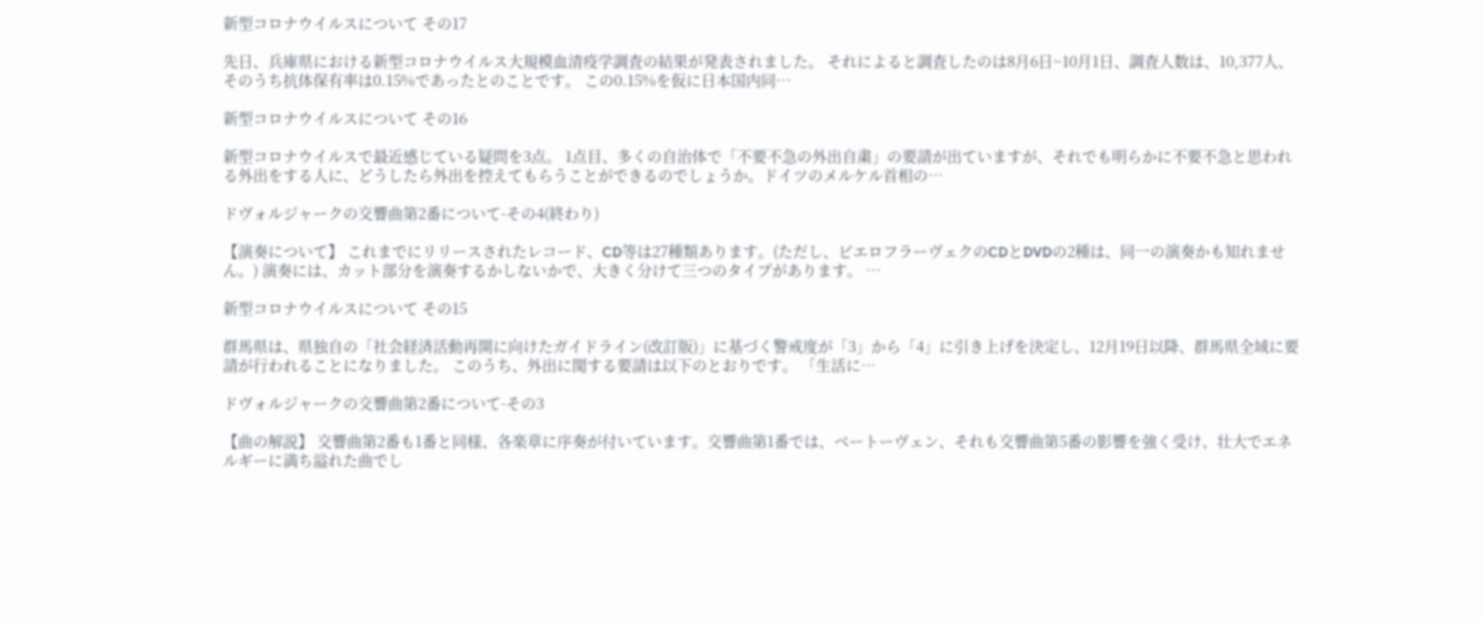新型コロナウイルスについて その17

先日、兵庫県における新型コロナウイルス大規模血清疫学調査の結果が発表されました。 それによると調査したのは8月6日~10月1日、調査人数は、10,377人、そのうち抗体保有率は0.15%であったとのことです。 この0.15%を仮に日本国内同…

新型コロナウイルスについて その16

新型コロナウイルスで最近感じている疑問を3点。 1点目、多くの自治体で「不要不急の外出自粛」の要請が出ていますが、それでも明らかに不要不急と思われる外出をする人に、どうしたら外出を控えてもらうことができるのでしょうか。ドイツのメルケル首相の…

ドヴォルジャークの交響曲第2番について-その4(終わり)

【演奏について】 これまでにリリースされたレコード、CD等は27種類あります。(ただし、ビエロフラーヴェクのCDとDVDの2種は、同一の演奏かも知れません。) 演奏には、カット部分を演奏するかしないかで、大きく分けて三つのタイプがあります。 …

新型コロナウイルスについて その15

群馬県は、県独自の「社会経済活動再開に向けたガイドライン(改訂版)」に基づく警戒度が「3」から「4」に引き上げを決定し、12月19日以降、群馬県全域に要請が行われることになりました。 このうち、外出に関する要請は以下のとおりです。 「生活に…

ドヴォルジャークの交響曲第2番について-その3

【曲の解説】 交響曲第2番も1番と同様、各楽章に序奏が付いています。交響曲第1番では、ベートーヴェン、それも交響曲第5番の影響を強く受け、壮大でエネルギーに満ち溢れた曲でし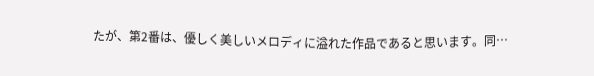たが、第2番は、優しく美しいメロディに溢れた作品であると思います。同…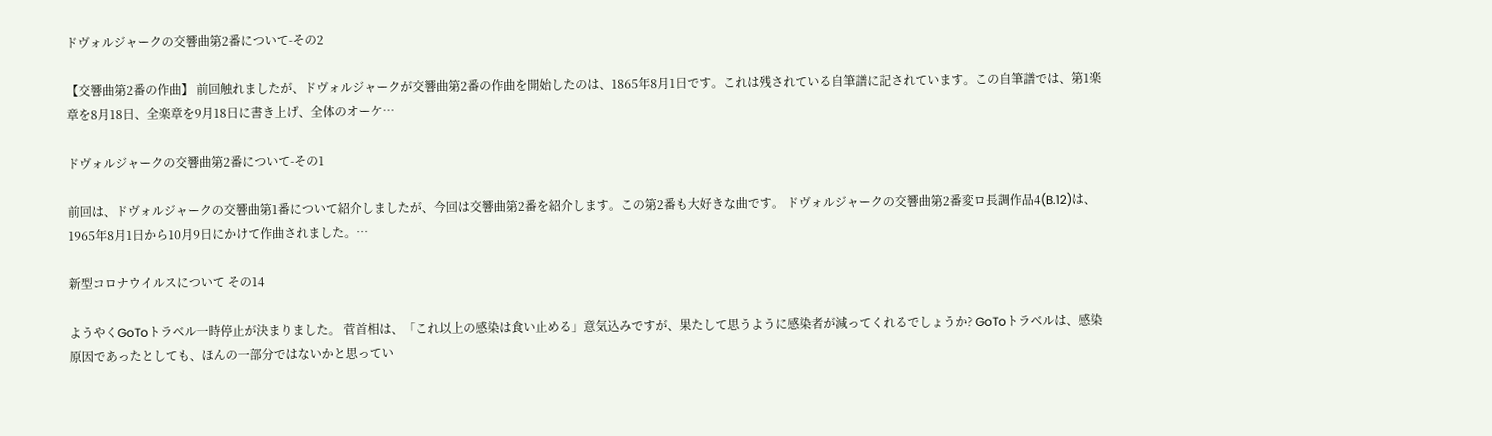ドヴォルジャークの交響曲第2番について-その2

【交響曲第2番の作曲】 前回触れましたが、ドヴォルジャークが交響曲第2番の作曲を開始したのは、1865年8月1日です。これは残されている自筆譜に記されています。この自筆譜では、第1楽章を8月18日、全楽章を9月18日に書き上げ、全体のオーケ…

ドヴォルジャークの交響曲第2番について-その1

前回は、ドヴォルジャークの交響曲第1番について紹介しましたが、今回は交響曲第2番を紹介します。この第2番も大好きな曲です。 ドヴォルジャークの交響曲第2番変ロ長調作品4(B.12)は、1965年8月1日から10月9日にかけて作曲されました。…

新型コロナウイルスについて その14

ようやくGoToトラベル一時停止が決まりました。 菅首相は、「これ以上の感染は食い止める」意気込みですが、果たして思うように感染者が減ってくれるでしょうか? GoToトラベルは、感染原因であったとしても、ほんの一部分ではないかと思ってい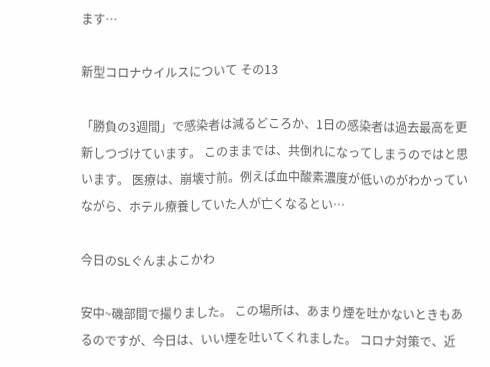ます…

新型コロナウイルスについて その13

「勝負の3週間」で感染者は減るどころか、1日の感染者は過去最高を更新しつづけています。 このままでは、共倒れになってしまうのではと思います。 医療は、崩壊寸前。例えば血中酸素濃度が低いのがわかっていながら、ホテル療養していた人が亡くなるとい…

今日のSLぐんまよこかわ

安中~磯部間で撮りました。 この場所は、あまり煙を吐かないときもあるのですが、今日は、いい煙を吐いてくれました。 コロナ対策で、近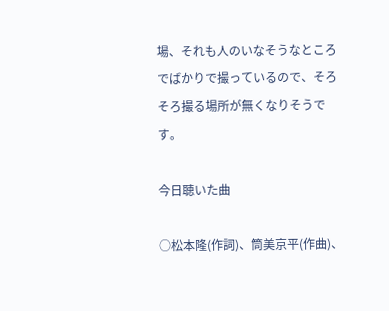場、それも人のいなそうなところでばかりで撮っているので、そろそろ撮る場所が無くなりそうです。

今日聴いた曲

○松本隆(作詞)、筒美京平(作曲)、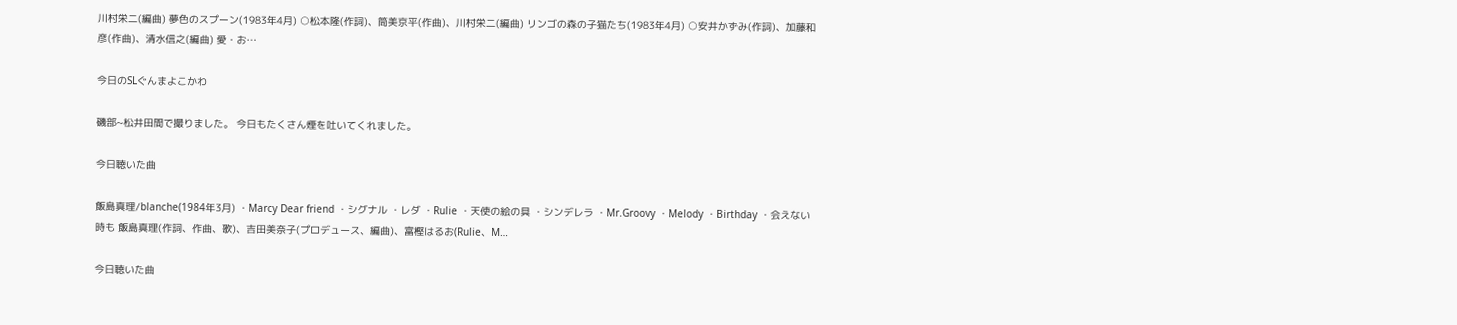川村栄二(編曲) 夢色のスプーン(1983年4月) ○松本隆(作詞)、筒美京平(作曲)、川村栄二(編曲) リンゴの森の子猫たち(1983年4月) ○安井かずみ(作詞)、加藤和彦(作曲)、清水信之(編曲) 愛・お…

今日のSLぐんまよこかわ

磯部~松井田間で撮りました。 今日もたくさん煙を吐いてくれました。

今日聴いた曲

飯島真理/blanche(1984年3月) ・Marcy Dear friend ・シグナル ・レダ ・Rulie ・天使の絵の具 ・シンデレラ ・Mr.Groovy ・Melody ・Birthday ・会えない時も 飯島真理(作詞、作曲、歌)、吉田美奈子(プロデュース、編曲)、富樫はるお(Rulie、M…

今日聴いた曲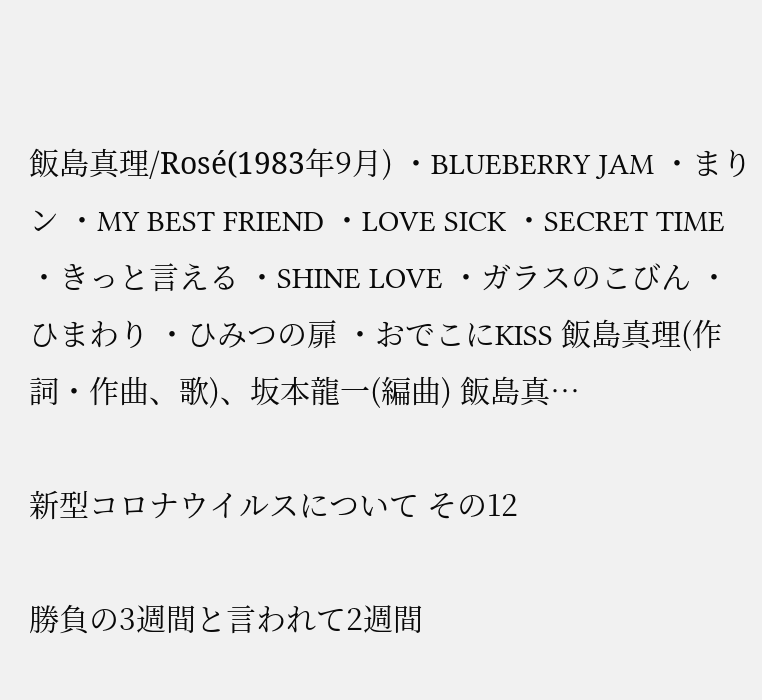飯島真理/Rosé(1983年9月) ・BLUEBERRY JAM ・まりン ・MY BEST FRIEND ・LOVE SICK ・SECRET TIME ・きっと言える ・SHINE LOVE ・ガラスのこびん ・ひまわり ・ひみつの扉 ・おでこにKISS 飯島真理(作詞・作曲、歌)、坂本龍一(編曲) 飯島真…

新型コロナウイルスについて その12

勝負の3週間と言われて2週間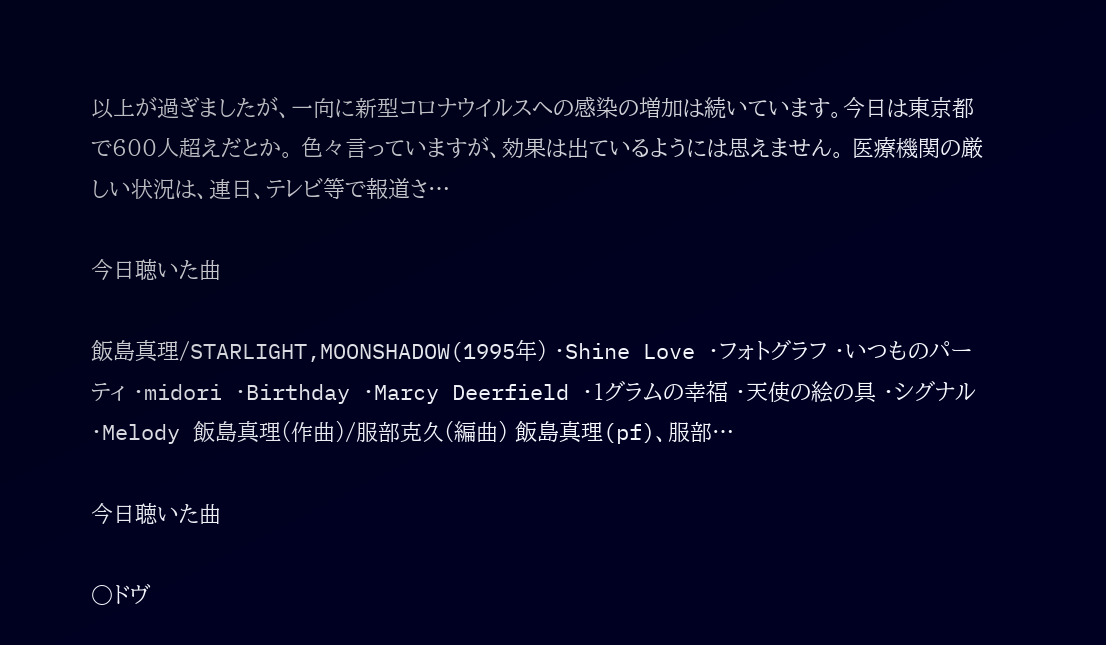以上が過ぎましたが、一向に新型コロナウイルスへの感染の増加は続いています。今日は東京都で600人超えだとか。 色々言っていますが、効果は出ているようには思えません。 医療機関の厳しい状況は、連日、テレビ等で報道さ…

今日聴いた曲

飯島真理/STARLIGHT,MOONSHADOW(1995年) ・Shine Love ・フォトグラフ ・いつものパーティ ・midori ・Birthday ・Marcy Deerfield ・1グラムの幸福 ・天使の絵の具 ・シグナル ・Melody 飯島真理(作曲)/服部克久(編曲) 飯島真理(pf)、服部…

今日聴いた曲

○ドヴ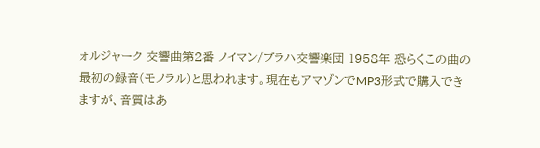ォルジャーク 交響曲第2番 ノイマン/ブラハ交響楽団 1958年 恐らくこの曲の最初の録音(モノラル)と思われます。現在もアマゾンでMP3形式で購入できますが、音質はあ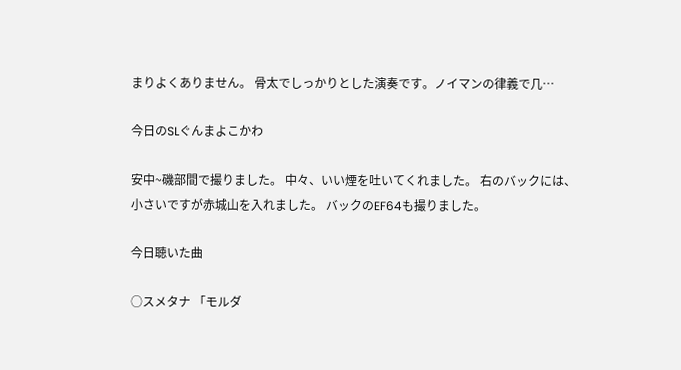まりよくありません。 骨太でしっかりとした演奏です。ノイマンの律義で几…

今日のSLぐんまよこかわ

安中~磯部間で撮りました。 中々、いい煙を吐いてくれました。 右のバックには、小さいですが赤城山を入れました。 バックのEF64も撮りました。

今日聴いた曲

○スメタナ 「モルダ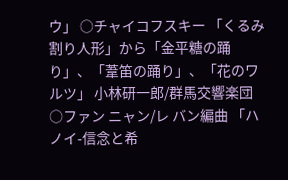ウ」 ○チャイコフスキー 「くるみ割り人形」から「金平糖の踊り」、「葦笛の踊り」、「花のワルツ」 小林研一郎/群馬交響楽団 ○ファン ニャン/レ バン編曲 「ハノイ-信念と希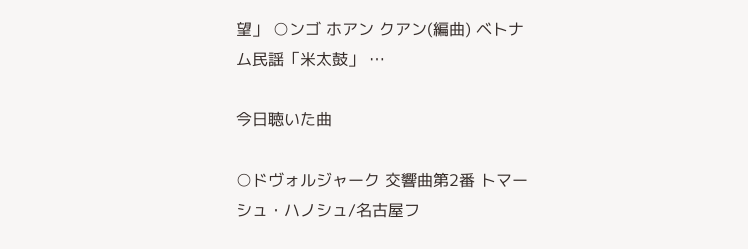望」 ○ンゴ ホアン クアン(編曲) ベトナム民謡「米太鼓」 …

今日聴いた曲

○ドヴォルジャーク 交響曲第2番 トマーシュ・ハノシュ/名古屋フ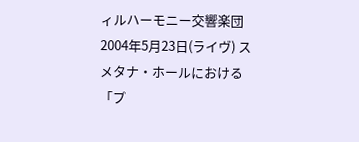ィルハーモニー交響楽団 2004年5月23日(ライヴ) スメタナ・ホールにおける「プ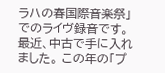ラハの春国際音楽祭」でのライヴ録音です。 最近、中古で手に入れました。 この年の「プ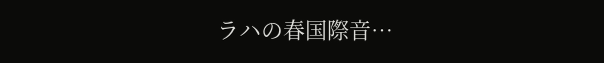ラハの春国際音…